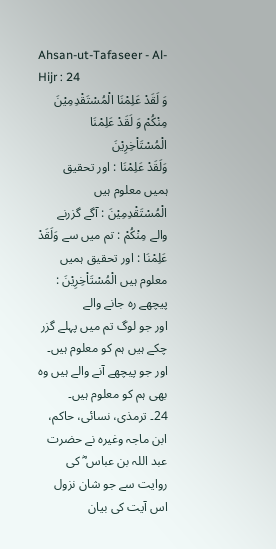Ahsan-ut-Tafaseer - Al-Hijr : 24
وَ لَقَدْ عَلِمْنَا الْمُسْتَقْدِمِیْنَ مِنْكُمْ وَ لَقَدْ عَلِمْنَا الْمُسْتَاْخِرِیْنَ
وَلَقَدْ عَلِمْنَا : اور تحقیق ہمیں معلوم ہیں الْمُسْتَقْدِمِيْنَ : آگے گزرنے والے مِنْكُمْ : تم میں سے وَلَقَدْ عَلِمْنَا : اور تحقیق ہمیں معلوم ہیں الْمُسْتَاْخِرِيْنَ : پیچھے رہ جانے والے
اور جو لوگ تم میں پہلے گزر چکے ہیں ہم کو معلوم ہیں۔ اور جو پیچھے آنے والے ہیں وہ بھی ہم کو معلوم ہیں۔
24۔ ترمذی، نسائی، حاکم، ابن ماجہ وغیرہ نے حضرت عبد اللہ بن عباس ؓ کی روایت سے جو شان نزول اس آیت کی بیان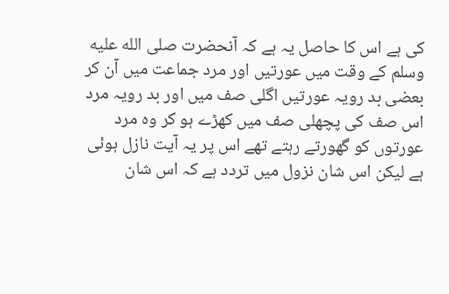کی ہے اس کا حاصل یہ ہے کہ آنحضرت صلى الله عليه وسلم کے وقت میں عورتیں اور مرد جماعت میں آن کر بعضی بد رویہ عورتیں اگلی صف میں اور بد رویہ مرد اس صف کی پچھلی صف میں کھڑے ہو کر وہ مرد عورتوں کو گھورتے رہتے تھے اس پر یہ آیت نازل ہوئی ہے لیکن اس شان نزول میں تردد ہے کہ اس شان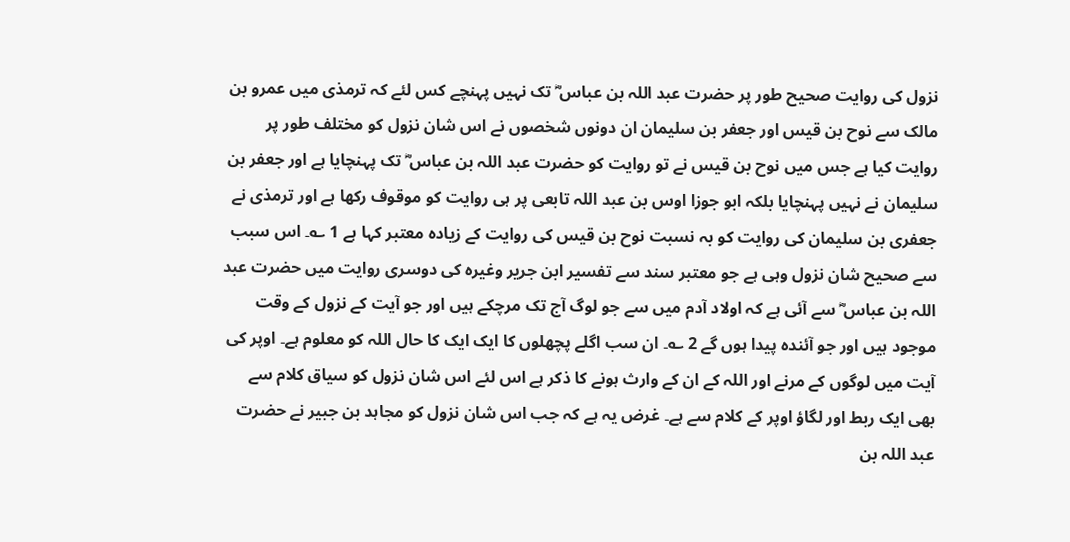نزول کی روایت صحیح طور پر حضرت عبد اللہ بن عباس ؓ تک نہیں پہنچے کس لئے کہ ترمذی میں عمرو بن مالک سے نوح بن قیس اور جعفر بن سلیمان ان دونوں شخصوں نے اس شان نزول کو مختلف طور پر روایت کیا ہے جس میں نوح بن قیس نے تو روایت کو حضرت عبد اللہ بن عباس ؓ تک پہنچایا ہے اور جعفر بن سلیمان نے نہیں پہنچایا بلکہ ابو جوزا اوس بن عبد اللہ تابعی پر ہی روایت کو موقوف رکھا ہے اور ترمذی نے جعفری بن سلیمان کی روایت کو بہ نسبت نوح بن قیس کی روایت کے زیادہ معتبر کہا ہے 1 ؎۔ اس سبب سے صحیح شان نزول وہی ہے جو معتبر سند سے تفسیر ابن جریر وغیرہ کی دوسری روایت میں حضرت عبد اللہ بن عباس ؓ سے آئی ہے کہ اولاد آدم میں سے جو لوگ آج تک مرچکے ہیں اور جو آیت کے نزول کے وقت موجود ہیں اور جو آئندہ پیدا ہوں گے 2 ؎۔ ان سب اگلے پچھلوں کا ایک ایک کا حال اللہ کو معلوم ہے۔ اوپر کی آیت میں لوگوں کے مرنے اور اللہ کے ان کے وارث ہونے کا ذکر ہے اس لئے اس شان نزول کو سیاق کلام سے بھی ایک ربط اور لگاؤ اوپر کے کلام سے ہے۔ غرض یہ ہے کہ جب اس شان نزول کو مجاہد بن جبیر نے حضرت عبد اللہ بن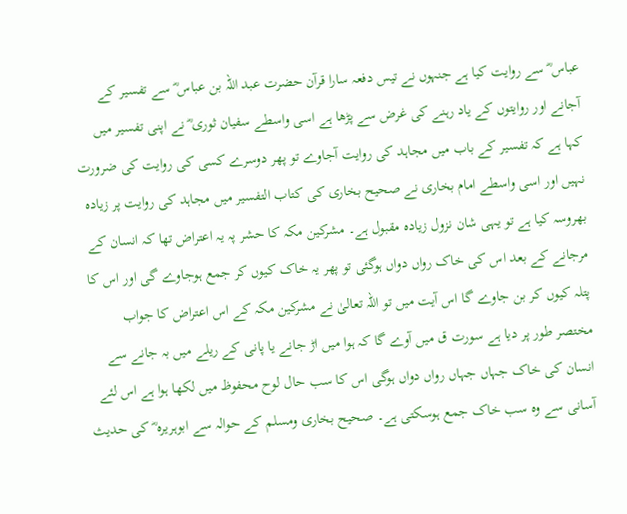عباس ؓ سے روایت کیا ہے جنہوں نے تیس دفعہ سارا قرآن حضرت عبد اللہ بن عباس ؓ سے تفسیر کے آجانے اور روایتوں کے یاد رہنے کی غرض سے پڑھا ہے اسی واسطے سفیان ثوری ؓ نے اپنی تفسیر میں کہا ہے کہ تفسیر کے باب میں مجاہد کی روایت آجاوے تو پھر دوسرے کسی کی روایت کی ضرورت نہیں اور اسی واسطے امام بخاری نے صحیح بخاری کی کتاب التفسیر میں مجاہد کی روایت پر زیادہ بھروسہ کیا ہے تو یہی شان نزول زیادہ مقبول ہے۔ مشرکین مکہ کا حشر پہ یہ اعتراض تھا کہ انسان کے مرجانے کے بعد اس کی خاک رواں دواں ہوگئی تو پھر یہ خاک کیوں کر جمع ہوجاوے گی اور اس کا پتلہ کیوں کر بن جاوے گا اس آیت میں تو اللہ تعالیٰ نے مشرکین مکہ کے اس اعتراض کا جواب مختصر طور پر دیا ہے سورت ق میں آوے گا کہ ہوا میں اڑ جانے یا پانی کے ریلے میں بہ جانے سے انسان کی خاک جہاں جہاں رواں دواں ہوگی اس کا سب حال لوح محفوظ میں لکھا ہوا ہے اس لئے آسانی سے وہ سب خاک جمع ہوسکتی ہے۔ صحیح بخاری ومسلم کے حوالہ سے ابوہریرہ ؓ کی حدیث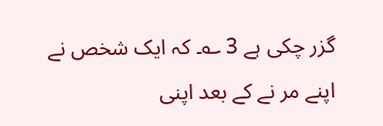گزر چکی ہے 3 ؎۔ کہ ایک شخص نے اپنے مر نے کے بعد اپنی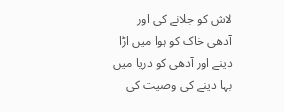لاش کو جلانے کی اور آدھی خاک کو ہوا میں اڑا دینے اور آدھی کو دریا میں بہا دینے کی وصیت کی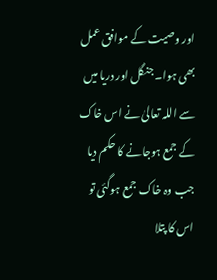اور وصیت کے موافق عمل بھی ہوا۔ جنگل اور دریا میں سے اللہ تعالیٰ نے اس خاک کے جمع ہوجانے کا حکم دیا جب وہ خاک جمع ہوگئی تو اس کا پتلا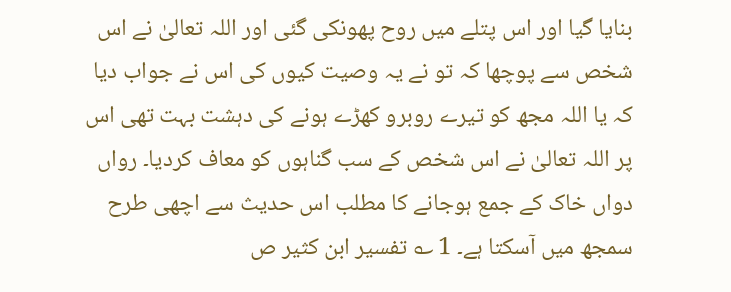بنایا گیا اور اس پتلے میں روح پھونکی گئی اور اللہ تعالیٰ نے اس شخص سے پوچھا کہ تو نے یہ وصیت کیوں کی اس نے جواب دیا کہ یا اللہ مجھ کو تیرے روبرو کھڑے ہونے کی دہشت بہت تھی اس پر اللہ تعالیٰ نے اس شخص کے سب گناہوں کو معاف کردیا۔ رواں دواں خاک کے جمع ہوجانے کا مطلب اس حدیث سے اچھی طرح سمجھ میں آسکتا ہے۔ 1 ؎ تفسیر ابن کثیر ص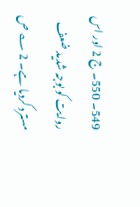549۔ 550۔ ج 2 اور اس روایت کو بوجہ شدید ضعف مسترد کردیا ہے۔ 2 ؎ ص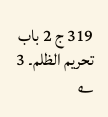319 ج 2 باب تحریم الظلم۔ 3 ؎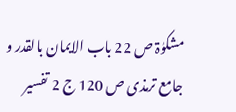مشکوٰۃ ص 22 باب الایمان بالقدر و جامع ترمذی ص 120 ج 2 تفسیر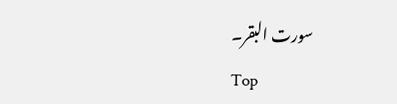سورت البقر۔
Top